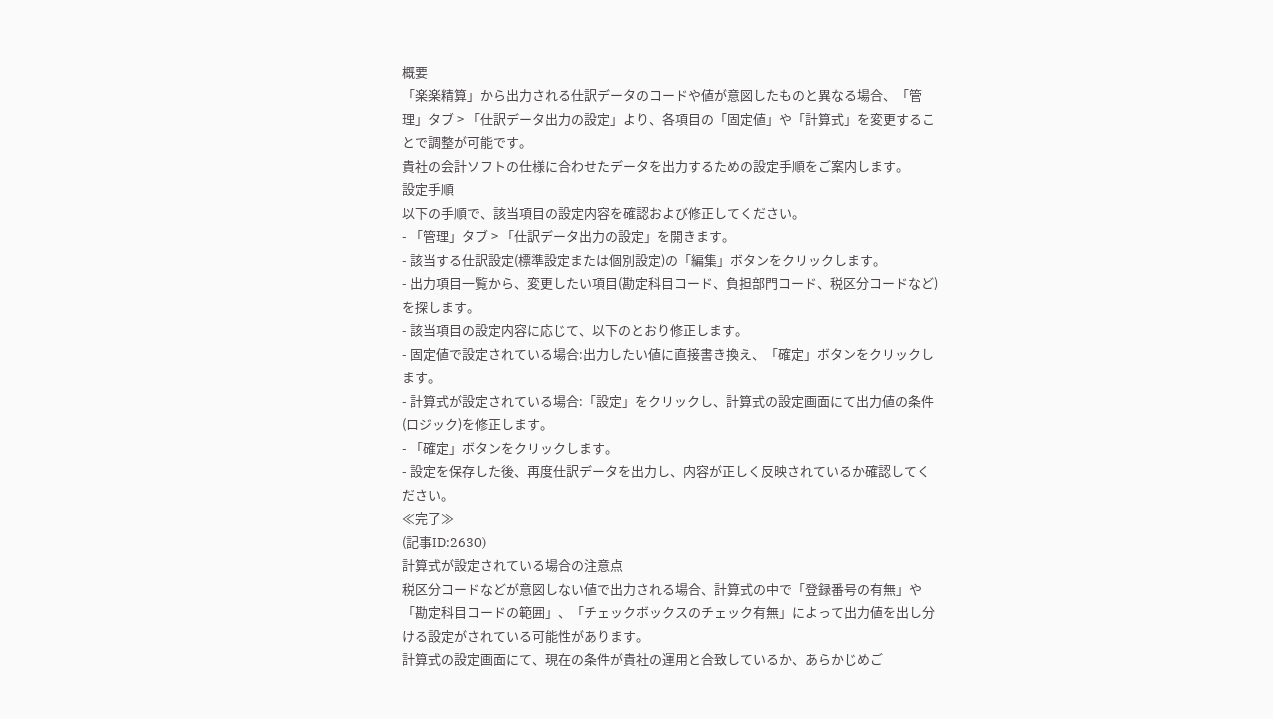概要
「楽楽精算」から出力される仕訳データのコードや値が意図したものと異なる場合、「管理」タブ > 「仕訳データ出力の設定」より、各項目の「固定値」や「計算式」を変更することで調整が可能です。
貴社の会計ソフトの仕様に合わせたデータを出力するための設定手順をご案内します。
設定手順
以下の手順で、該当項目の設定内容を確認および修正してください。
- 「管理」タブ > 「仕訳データ出力の設定」を開きます。
- 該当する仕訳設定(標準設定または個別設定)の「編集」ボタンをクリックします。
- 出力項目一覧から、変更したい項目(勘定科目コード、負担部門コード、税区分コードなど)を探します。
- 該当項目の設定内容に応じて、以下のとおり修正します。
- 固定値で設定されている場合:出力したい値に直接書き換え、「確定」ボタンをクリックします。
- 計算式が設定されている場合:「設定」をクリックし、計算式の設定画面にて出力値の条件(ロジック)を修正します。
- 「確定」ボタンをクリックします。
- 設定を保存した後、再度仕訳データを出力し、内容が正しく反映されているか確認してください。
≪完了≫
(記事ID:2630)
計算式が設定されている場合の注意点
税区分コードなどが意図しない値で出力される場合、計算式の中で「登録番号の有無」や「勘定科目コードの範囲」、「チェックボックスのチェック有無」によって出力値を出し分ける設定がされている可能性があります。
計算式の設定画面にて、現在の条件が貴社の運用と合致しているか、あらかじめご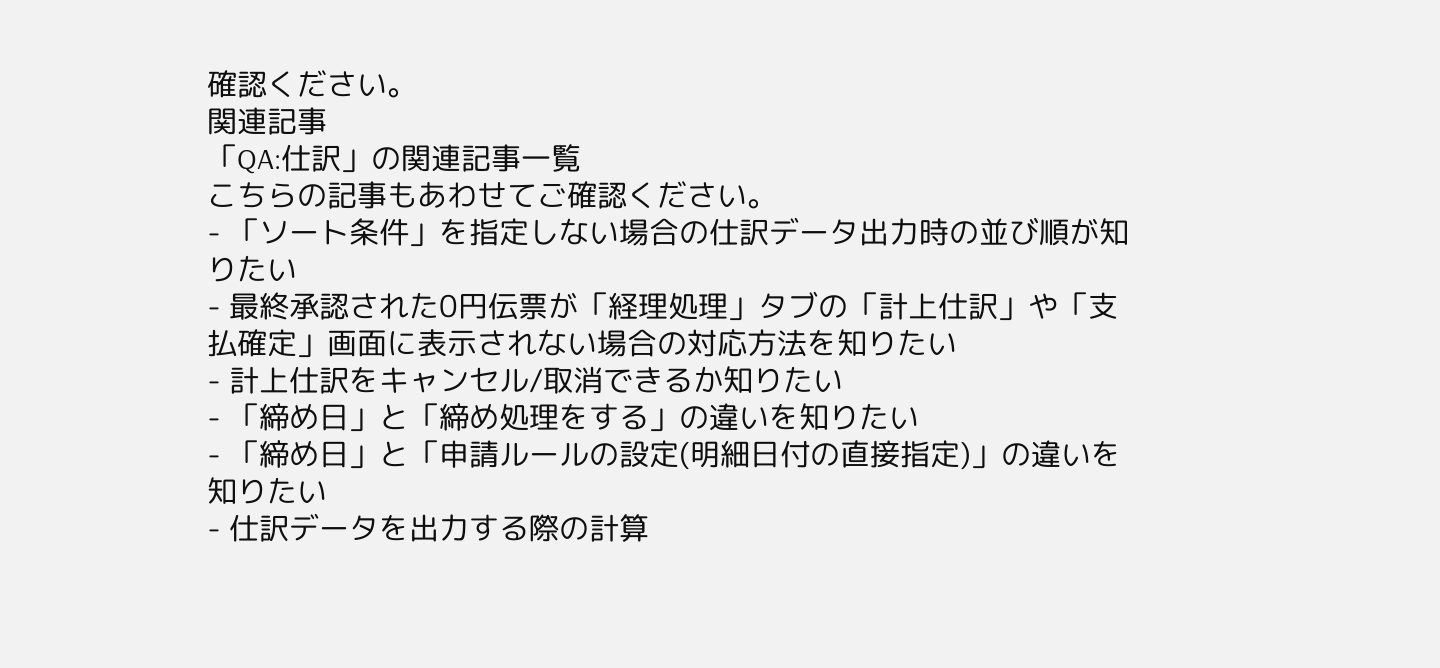確認ください。
関連記事
「QA:仕訳」の関連記事一覧
こちらの記事もあわせてご確認ください。
- 「ソート条件」を指定しない場合の仕訳データ出力時の並び順が知りたい
- 最終承認された0円伝票が「経理処理」タブの「計上仕訳」や「支払確定」画面に表示されない場合の対応方法を知りたい
- 計上仕訳をキャンセル/取消できるか知りたい
- 「締め日」と「締め処理をする」の違いを知りたい
- 「締め日」と「申請ルールの設定(明細日付の直接指定)」の違いを知りたい
- 仕訳データを出力する際の計算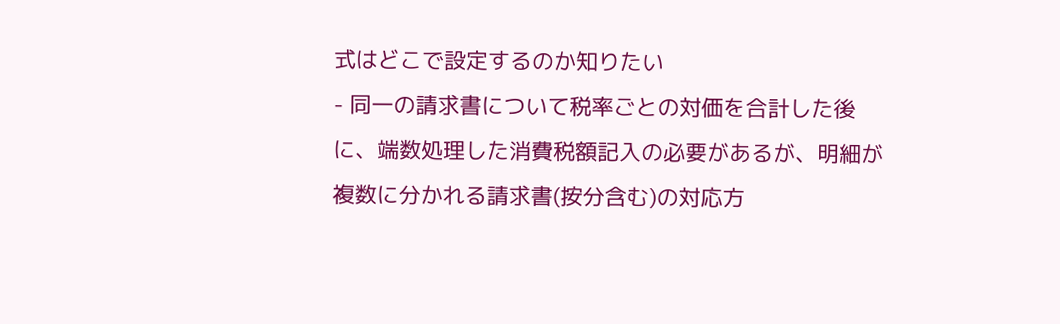式はどこで設定するのか知りたい
- 同一の請求書について税率ごとの対価を合計した後に、端数処理した消費税額記入の必要があるが、明細が複数に分かれる請求書(按分含む)の対応方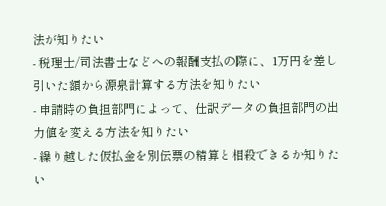法が知りたい
- 税理士/司法書士などへの報酬支払の際に、1万円を差し引いた額から源泉計算する方法を知りたい
- 申請時の負担部門によって、仕訳データの負担部門の出力値を変える方法を知りたい
- 繰り越した仮払金を別伝票の精算と相殺できるか知りたい